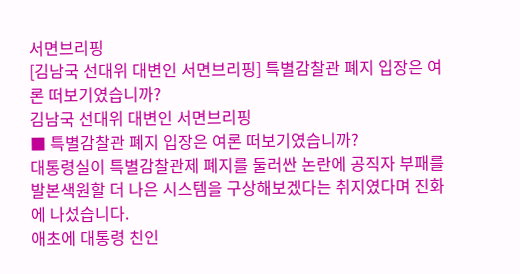서면브리핑
[김남국 선대위 대변인 서면브리핑] 특별감찰관 폐지 입장은 여론 떠보기였습니까?
김남국 선대위 대변인 서면브리핑
■ 특별감찰관 폐지 입장은 여론 떠보기였습니까?
대통령실이 특별감찰관제 폐지를 둘러싼 논란에 공직자 부패를 발본색원할 더 나은 시스템을 구상해보겠다는 취지였다며 진화에 나섰습니다.
애초에 대통령 친인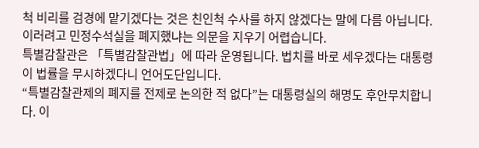척 비리를 검경에 맡기겠다는 것은 친인척 수사를 하지 않겠다는 말에 다름 아닙니다. 이러려고 민정수석실을 폐지했냐는 의문을 지우기 어렵습니다.
특별감찰관은 「특별감찰관법」에 따라 운영됩니다. 법치를 바로 세우겠다는 대통령이 법률을 무시하겠다니 언어도단입니다.
“특별감찰관제의 폐지를 전제로 논의한 적 없다”는 대통령실의 해명도 후안무치합니다. 이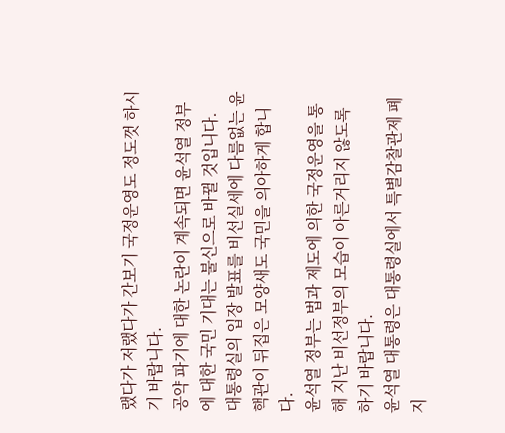랬다가 저랬다가 간보기 국정운영도 정도껏 하시기 바랍니다.
공약 파기에 대한 논란이 계속되면 윤석열 정부에 대한 국민 기대는 불신으로 바뀔 것입니다.
대통령실의 입장 발표를 비선실세에 다름없는 윤핵관이 뒤집은 모양새도 국민을 의아하게 합니다.
윤석열 정부는 법과 제도에 의한 국정운영을 통해 지난 비선정부의 모습이 아른거리지 않도록 하기 바랍니다.
윤석열 대통령은 대통령실에서 특별감찰관제 폐지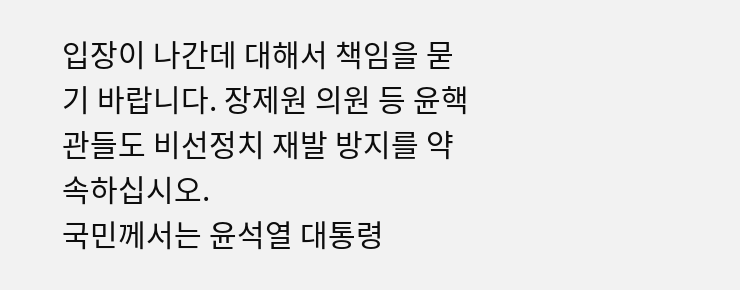입장이 나간데 대해서 책임을 묻기 바랍니다. 장제원 의원 등 윤핵관들도 비선정치 재발 방지를 약속하십시오.
국민께서는 윤석열 대통령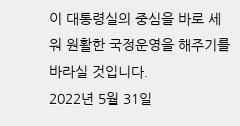이 대통령실의 중심을 바로 세워 원활한 국정운영을 해주기를 바라실 것입니다.
2022년 5월 31일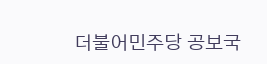더불어민주당 공보국